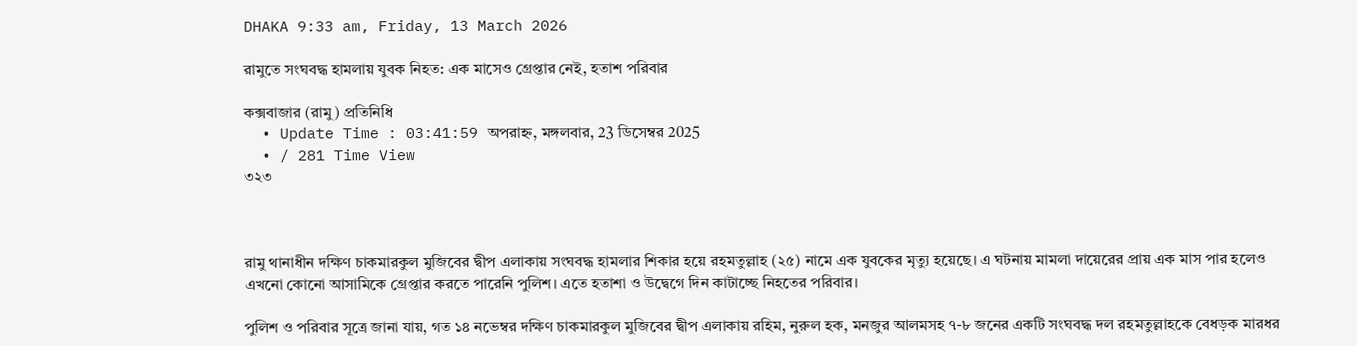DHAKA 9:33 am, Friday, 13 March 2026

রামুতে সংঘবদ্ধ হামলায় যুবক নিহত: এক মাসেও গ্রেপ্তার নেই, হতাশ পরিবার

কক্সবাজার (রামু) প্রতিনিধি
  • Update Time : 03:41:59 অপরাহ্ন, মঙ্গলবার, 23 ডিসেম্বর 2025
  • / 281 Time View
৩২৩



রামু থানাধীন দক্ষিণ চাকমারকুল মুজিবের দ্বীপ এলাকায় সংঘবদ্ধ হামলার শিকার হয়ে রহমতুল্লাহ (২৫) নামে এক যুবকের মৃত্যু হয়েছে। এ ঘটনায় মামলা দায়েরের প্রায় এক মাস পার হলেও এখনো কোনো আসামিকে গ্রেপ্তার করতে পারেনি পুলিশ। এতে হতাশা ও উদ্বেগে দিন কাটাচ্ছে নিহতের পরিবার।

পুলিশ ও পরিবার সূত্রে জানা যায়, গত ১৪ নভেম্বর দক্ষিণ চাকমারকুল মুজিবের দ্বীপ এলাকায় রহিম, নুরুল হক, মনজুর আলমসহ ৭-৮ জনের একটি সংঘবদ্ধ দল রহমতুল্লাহকে বেধড়ক মারধর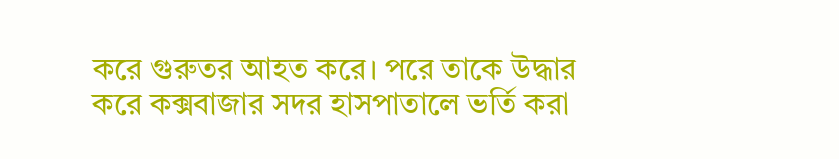করে গুরুতর আহত করে। পরে তাকে উদ্ধার করে কক্সবাজার সদর হাসপাতালে ভর্তি করা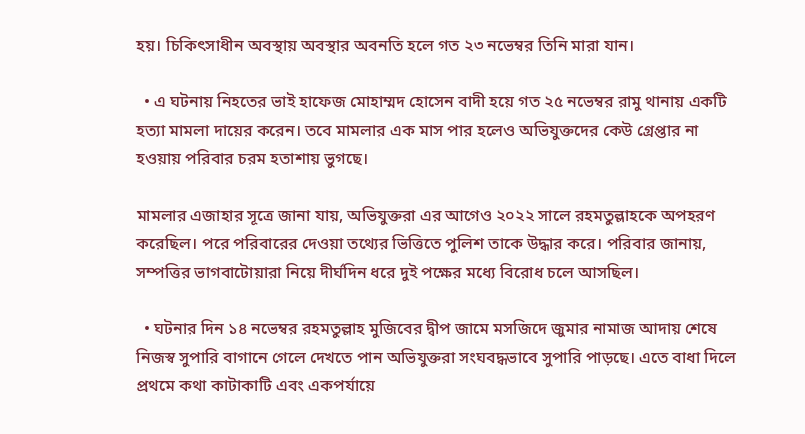হয়। চিকিৎসাধীন অবস্থায় অবস্থার অবনতি হলে গত ২৩ নভেম্বর তিনি মারা যান।

  • এ ঘটনায় নিহতের ভাই হাফেজ মোহাম্মদ হোসেন বাদী হয়ে গত ২৫ নভেম্বর রামু থানায় একটি হত্যা মামলা দায়ের করেন। তবে মামলার এক মাস পার হলেও অভিযুক্তদের কেউ গ্রেপ্তার না হওয়ায় পরিবার চরম হতাশায় ভুগছে।

মামলার এজাহার সূত্রে জানা যায়, অভিযুক্তরা এর আগেও ২০২২ সালে রহমতুল্লাহকে অপহরণ করেছিল। পরে পরিবারের দেওয়া তথ্যের ভিত্তিতে পুলিশ তাকে উদ্ধার করে। পরিবার জানায়, সম্পত্তির ভাগবাটোয়ারা নিয়ে দীর্ঘদিন ধরে দুই পক্ষের মধ্যে বিরোধ চলে আসছিল।

  • ঘটনার দিন ১৪ নভেম্বর রহমতুল্লাহ মুজিবের দ্বীপ জামে মসজিদে জুমার নামাজ আদায় শেষে নিজস্ব সুপারি বাগানে গেলে দেখতে পান অভিযুক্তরা সংঘবদ্ধভাবে সুপারি পাড়ছে। এতে বাধা দিলে প্রথমে কথা কাটাকাটি এবং একপর্যায়ে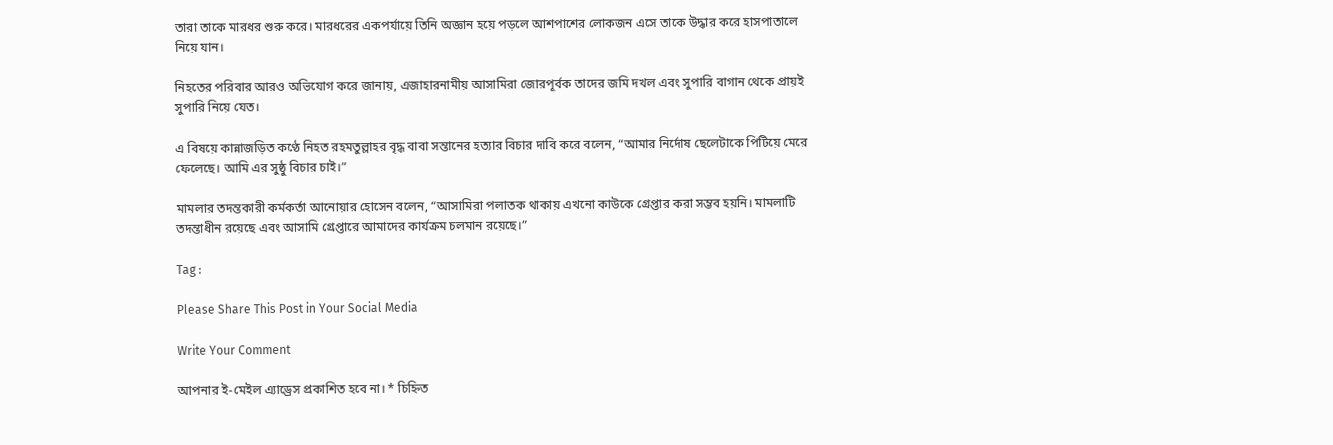তারা তাকে মারধর শুরু করে। মারধরের একপর্যায়ে তিনি অজ্ঞান হয়ে পড়লে আশপাশের লোকজন এসে তাকে উদ্ধার করে হাসপাতালে নিয়ে যান।

নিহতের পরিবার আরও অভিযোগ করে জানায়, এজাহারনামীয় আসামিরা জোরপূর্বক তাদের জমি দখল এবং সুপারি বাগান থেকে প্রায়ই সুপারি নিয়ে যেত।

এ বিষয়ে কান্নাজড়িত কণ্ঠে নিহত রহমতুল্লাহর বৃদ্ধ বাবা সন্তানের হত্যার বিচার দাবি করে বলেন, “আমার নির্দোষ ছেলেটাকে পিটিয়ে মেরে ফেলেছে। আমি এর সুষ্ঠু বিচার চাই।”

মামলার তদন্তকারী কর্মকর্তা আনোয়ার হোসেন বলেন, “আসামিরা পলাতক থাকায় এখনো কাউকে গ্রেপ্তার করা সম্ভব হয়নি। মামলাটি তদন্তাধীন রয়েছে এবং আসামি গ্রেপ্তারে আমাদের কার্যক্রম চলমান রয়েছে।”

Tag :

Please Share This Post in Your Social Media

Write Your Comment

আপনার ই-মেইল এ্যাড্রেস প্রকাশিত হবে না। * চিহ্নিত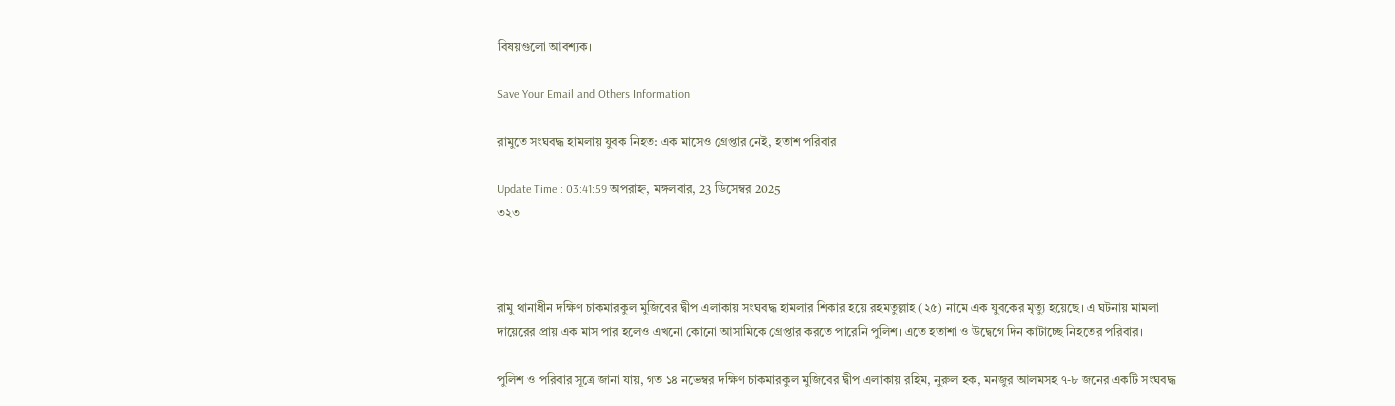বিষয়গুলো আবশ্যক।

Save Your Email and Others Information

রামুতে সংঘবদ্ধ হামলায় যুবক নিহত: এক মাসেও গ্রেপ্তার নেই, হতাশ পরিবার

Update Time : 03:41:59 অপরাহ্ন, মঙ্গলবার, 23 ডিসেম্বর 2025
৩২৩



রামু থানাধীন দক্ষিণ চাকমারকুল মুজিবের দ্বীপ এলাকায় সংঘবদ্ধ হামলার শিকার হয়ে রহমতুল্লাহ (২৫) নামে এক যুবকের মৃত্যু হয়েছে। এ ঘটনায় মামলা দায়েরের প্রায় এক মাস পার হলেও এখনো কোনো আসামিকে গ্রেপ্তার করতে পারেনি পুলিশ। এতে হতাশা ও উদ্বেগে দিন কাটাচ্ছে নিহতের পরিবার।

পুলিশ ও পরিবার সূত্রে জানা যায়, গত ১৪ নভেম্বর দক্ষিণ চাকমারকুল মুজিবের দ্বীপ এলাকায় রহিম, নুরুল হক, মনজুর আলমসহ ৭-৮ জনের একটি সংঘবদ্ধ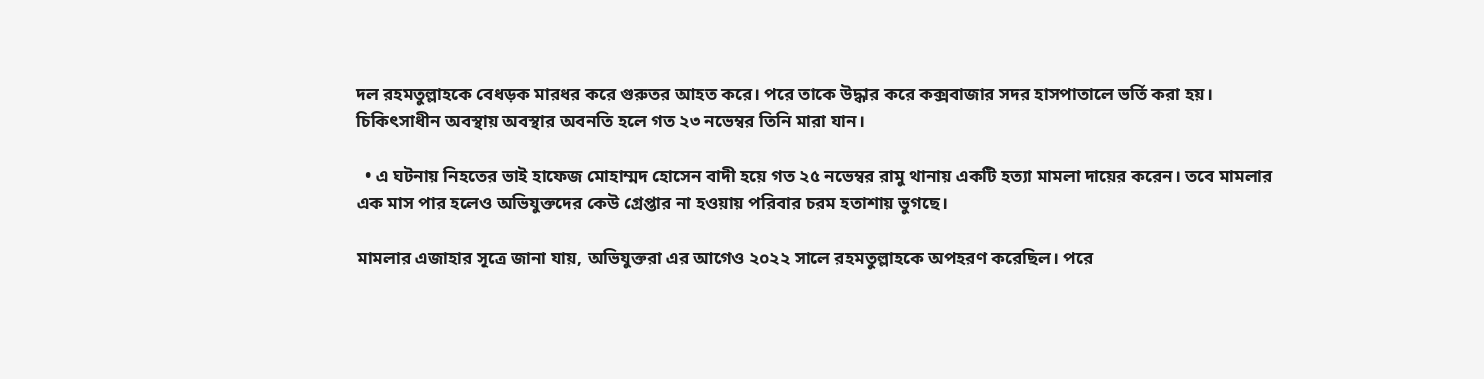দল রহমতুল্লাহকে বেধড়ক মারধর করে গুরুতর আহত করে। পরে তাকে উদ্ধার করে কক্সবাজার সদর হাসপাতালে ভর্তি করা হয়। চিকিৎসাধীন অবস্থায় অবস্থার অবনতি হলে গত ২৩ নভেম্বর তিনি মারা যান।

  • এ ঘটনায় নিহতের ভাই হাফেজ মোহাম্মদ হোসেন বাদী হয়ে গত ২৫ নভেম্বর রামু থানায় একটি হত্যা মামলা দায়ের করেন। তবে মামলার এক মাস পার হলেও অভিযুক্তদের কেউ গ্রেপ্তার না হওয়ায় পরিবার চরম হতাশায় ভুগছে।

মামলার এজাহার সূত্রে জানা যায়, অভিযুক্তরা এর আগেও ২০২২ সালে রহমতুল্লাহকে অপহরণ করেছিল। পরে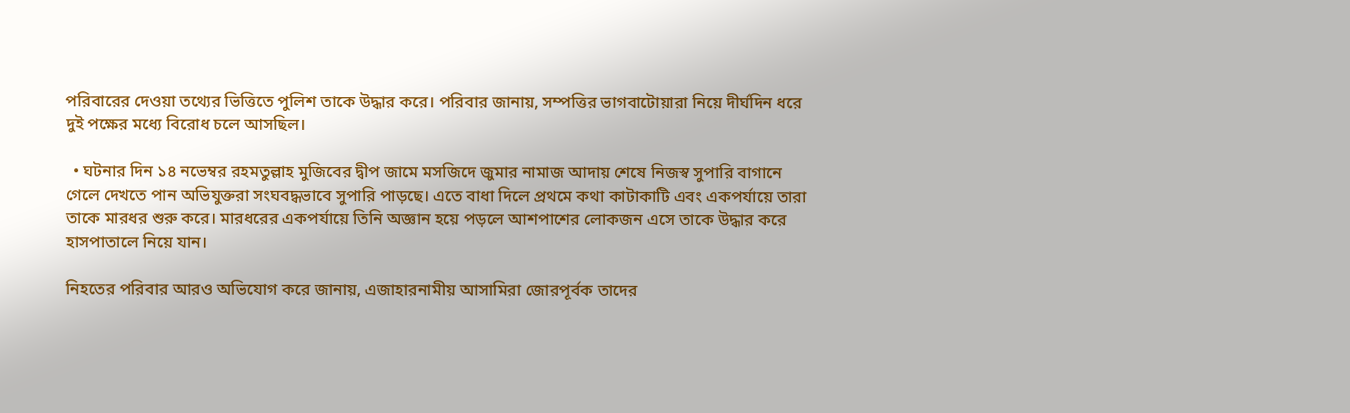পরিবারের দেওয়া তথ্যের ভিত্তিতে পুলিশ তাকে উদ্ধার করে। পরিবার জানায়, সম্পত্তির ভাগবাটোয়ারা নিয়ে দীর্ঘদিন ধরে দুই পক্ষের মধ্যে বিরোধ চলে আসছিল।

  • ঘটনার দিন ১৪ নভেম্বর রহমতুল্লাহ মুজিবের দ্বীপ জামে মসজিদে জুমার নামাজ আদায় শেষে নিজস্ব সুপারি বাগানে গেলে দেখতে পান অভিযুক্তরা সংঘবদ্ধভাবে সুপারি পাড়ছে। এতে বাধা দিলে প্রথমে কথা কাটাকাটি এবং একপর্যায়ে তারা তাকে মারধর শুরু করে। মারধরের একপর্যায়ে তিনি অজ্ঞান হয়ে পড়লে আশপাশের লোকজন এসে তাকে উদ্ধার করে হাসপাতালে নিয়ে যান।

নিহতের পরিবার আরও অভিযোগ করে জানায়, এজাহারনামীয় আসামিরা জোরপূর্বক তাদের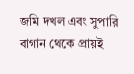জমি দখল এবং সুপারি বাগান থেকে প্রায়ই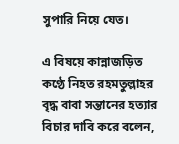সুপারি নিয়ে যেত।

এ বিষয়ে কান্নাজড়িত কণ্ঠে নিহত রহমতুল্লাহর বৃদ্ধ বাবা সন্তানের হত্যার বিচার দাবি করে বলেন,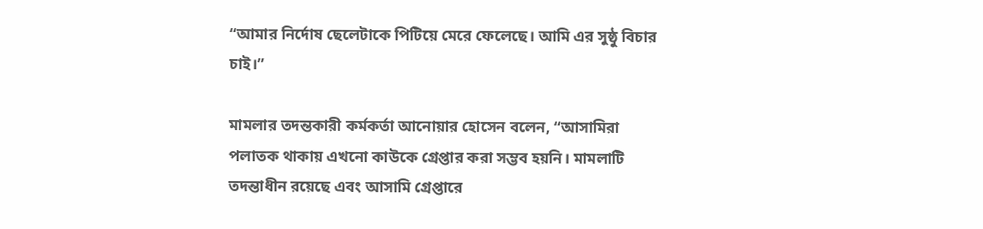“আমার নির্দোষ ছেলেটাকে পিটিয়ে মেরে ফেলেছে। আমি এর সুষ্ঠু বিচার চাই।”

মামলার তদন্তকারী কর্মকর্তা আনোয়ার হোসেন বলেন, “আসামিরা পলাতক থাকায় এখনো কাউকে গ্রেপ্তার করা সম্ভব হয়নি। মামলাটি তদন্তাধীন রয়েছে এবং আসামি গ্রেপ্তারে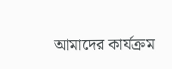আমাদের কার্যক্রম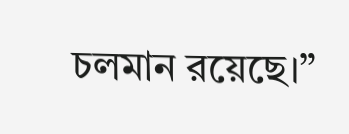চলমান রয়েছে।”